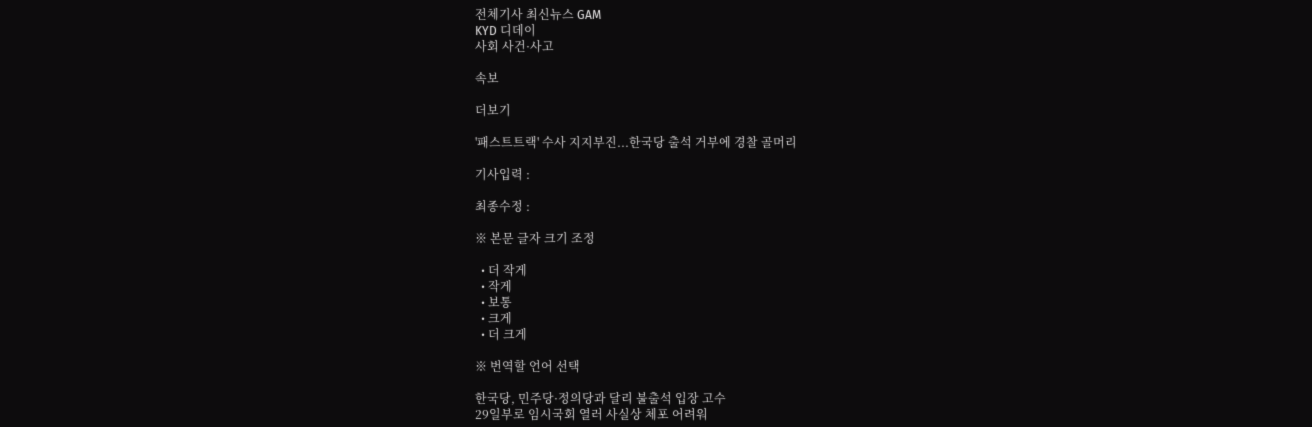전체기사 최신뉴스 GAM
KYD 디데이
사회 사건·사고

속보

더보기

'패스트트랙' 수사 지지부진...한국당 출석 거부에 경찰 골머리

기사입력 :

최종수정 :

※ 본문 글자 크기 조정

  • 더 작게
  • 작게
  • 보통
  • 크게
  • 더 크게

※ 번역할 언어 선택

한국당, 민주당·정의당과 달리 불출석 입장 고수
29일부로 임시국회 열러 사실상 체포 어려워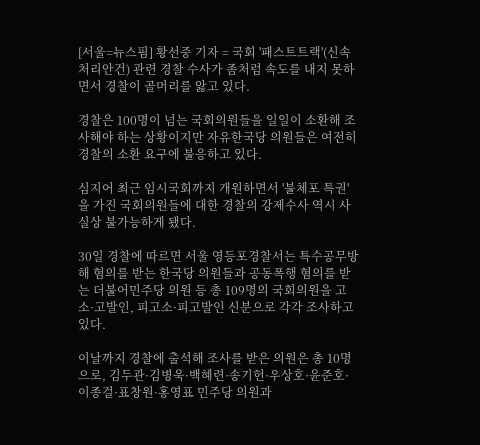[서울=뉴스핌] 황선중 기자 = 국회 '패스트트랙'(신속처리안건) 관련 경찰 수사가 좀처럼 속도를 내지 못하면서 경찰이 골머리를 앓고 있다.

경찰은 100명이 넘는 국회의원들을 일일이 소환해 조사해야 하는 상황이지만 자유한국당 의원들은 여전히 경찰의 소환 요구에 불응하고 있다.

심지어 최근 임시국회까지 개원하면서 '불체포 특권'을 가진 국회의원들에 대한 경찰의 강제수사 역시 사실상 불가능하게 됐다.

30일 경찰에 따르면 서울 영등포경찰서는 특수공무방해 혐의를 받는 한국당 의원들과 공동폭행 혐의를 받는 더불어민주당 의원 등 총 109명의 국회의원을 고소·고발인, 피고소·피고발인 신분으로 각각 조사하고 있다.

이날까지 경찰에 출석해 조사를 받은 의원은 총 10명으로, 김두관·김병욱·백혜련·송기헌·우상호·윤준호·이종걸·표창원·홍영표 민주당 의원과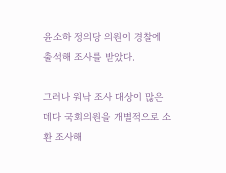윤소하 정의당 의원이 경찰에 출석해 조사를 받았다.

그러나 워낙 조사 대상이 많은 데다 국회의원을 개별적으로 소환 조사해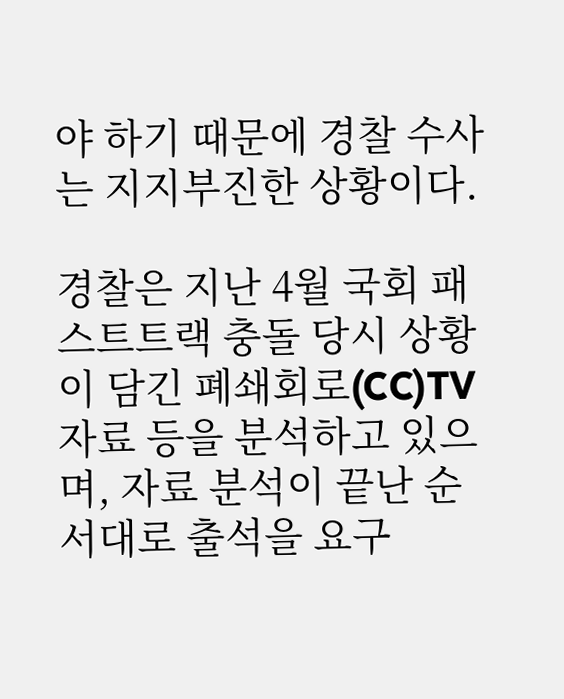야 하기 때문에 경찰 수사는 지지부진한 상황이다.

경찰은 지난 4월 국회 패스트트랙 충돌 당시 상황이 담긴 폐쇄회로(CC)TV 자료 등을 분석하고 있으며, 자료 분석이 끝난 순서대로 출석을 요구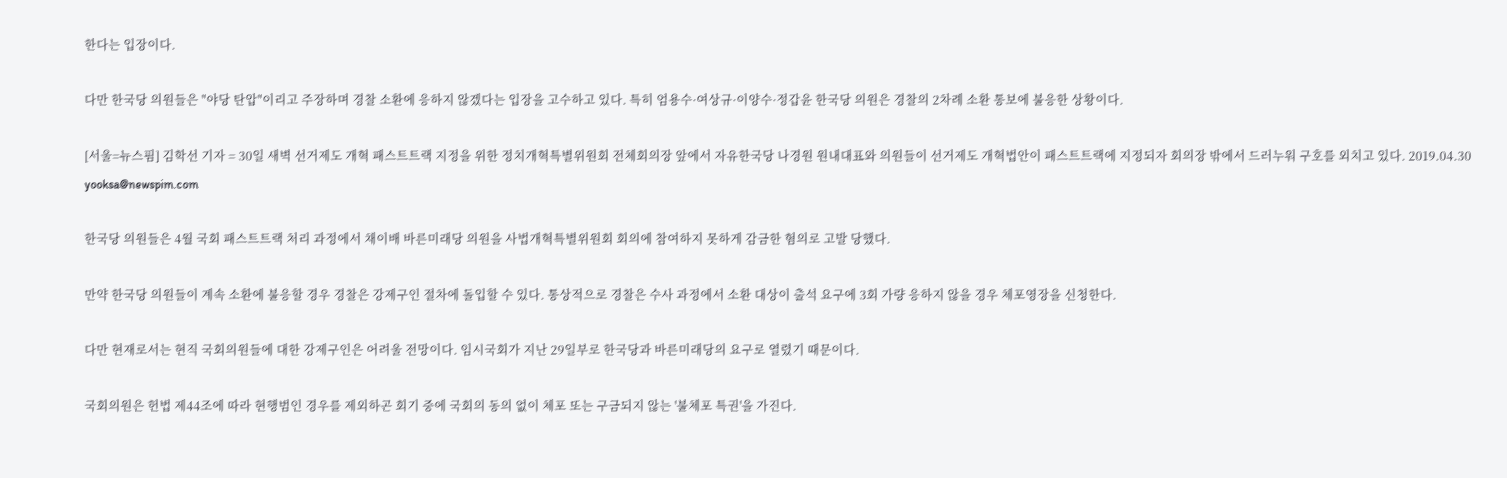한다는 입장이다.

다만 한국당 의원들은 "야당 탄압"이리고 주장하며 경찰 소환에 응하지 않겠다는 입장을 고수하고 있다. 특히 엄용수·여상규·이양수·정갑윤 한국당 의원은 경찰의 2차례 소환 통보에 불응한 상황이다.

[서울=뉴스핌] 김학선 기자 = 30일 새벽 선거제도 개혁 패스트트랙 지정을 위한 정치개혁특별위원회 전체회의장 앞에서 자유한국당 나경원 원내대표와 의원들이 선거제도 개혁법안이 패스트트랙에 지정되자 회의장 밖에서 드러누워 구호를 외치고 있다. 2019.04.30 yooksa@newspim.com

한국당 의원들은 4월 국회 패스트트랙 처리 과정에서 채이배 바른미래당 의원을 사법개혁특별위원회 회의에 참여하지 못하게 감금한 혐의로 고발 당했다.

만약 한국당 의원들이 계속 소환에 불응할 경우 경찰은 강제구인 절차에 돌입할 수 있다. 통상적으로 경찰은 수사 과정에서 소환 대상이 출석 요구에 3회 가량 응하지 않을 경우 체포영장을 신청한다.

다만 현재로서는 현직 국회의원들에 대한 강제구인은 어려울 전망이다. 임시국회가 지난 29일부로 한국당과 바른미래당의 요구로 열렸기 때문이다.

국회의원은 헌법 제44조에 따라 현행범인 경우를 제외하곤 회기 중에 국회의 동의 없이 체포 또는 구금되지 않는 '불체포 특권'을 가진다.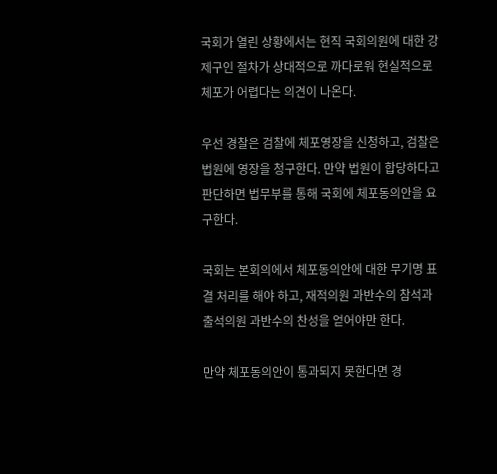국회가 열린 상황에서는 현직 국회의원에 대한 강제구인 절차가 상대적으로 까다로워 현실적으로 체포가 어렵다는 의견이 나온다.

우선 경찰은 검찰에 체포영장을 신청하고, 검찰은 법원에 영장을 청구한다. 만약 법원이 합당하다고 판단하면 법무부를 통해 국회에 체포동의안을 요구한다.

국회는 본회의에서 체포동의안에 대한 무기명 표결 처리를 해야 하고, 재적의원 과반수의 참석과 출석의원 과반수의 찬성을 얻어야만 한다.

만약 체포동의안이 통과되지 못한다면 경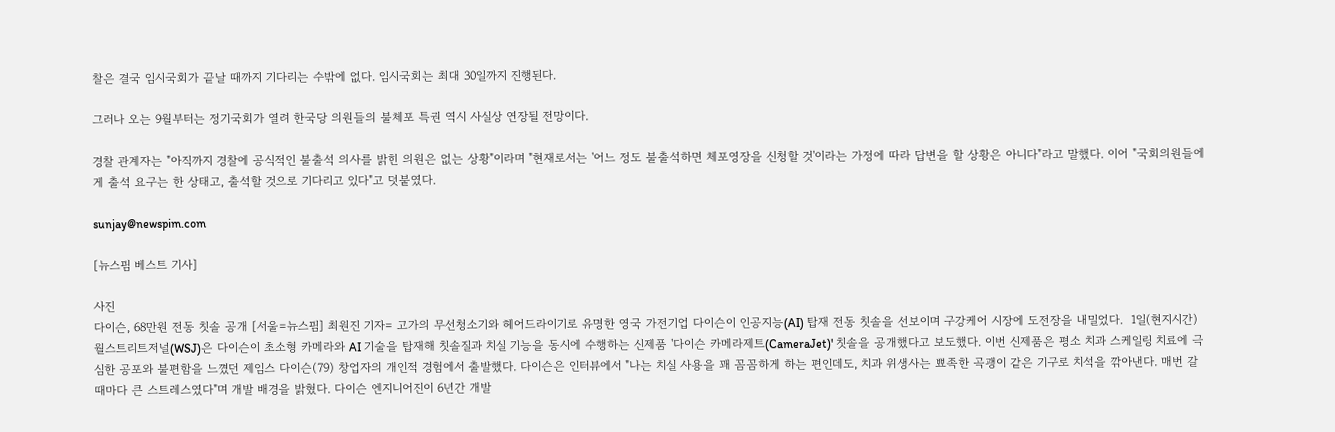찰은 결국 임시국회가 끝날 때까지 기다리는 수밖에 없다. 임시국회는 최대 30일까지 진행된다.

그러나 오는 9월부터는 정기국회가 열려 한국당 의원들의 불체포 특권 역시 사실상 연장될 전망이다.

경찰 관계자는 "아직까지 경찰에 공식적인 불출석 의사를 밝힌 의원은 없는 상황"이라며 "현재로서는 '어느 정도 불출석하면 체포영장을 신청할 것'이라는 가정에 따라 답변을 할 상황은 아니다"라고 말했다. 이어 "국회의원들에게 출석 요구는 한 상태고, 출석할 것으로 기다리고 있다"고 덧붙였다.

sunjay@newspim.com

[뉴스핌 베스트 기사]

사진
다이슨, 68만원 전동 칫솔 공개 [서울=뉴스핌] 최원진 기자= 고가의 무선청소기와 헤어드라이기로 유명한 영국 가전기업 다이슨이 인공지능(AI) 탑재 전동 칫솔을 선보이며 구강케어 시장에 도전장을 내밀었다.  1일(현지시간) 월스트리트저널(WSJ)은 다이슨이 초소형 카메라와 AI 기술을 탑재해 칫솔질과 치실 기능을 동시에 수행하는 신제품 '다이슨 카메라제트(CameraJet)' 칫솔을 공개했다고 보도했다. 이번 신제품은 평소 치과 스케일링 치료에 극심한 공포와 불편함을 느꼈던 제임스 다이슨(79) 창업자의 개인적 경험에서 출발했다. 다이슨은 인터뷰에서 "나는 치실 사용을 꽤 꼼꼼하게 하는 편인데도, 치과 위생사는 뾰족한 곡괭이 같은 기구로 치석을 깎아낸다. 매번 갈 때마다 큰 스트레스였다"며 개발 배경을 밝혔다. 다이슨 엔지니어진이 6년간 개발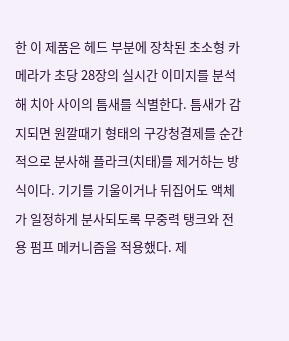한 이 제품은 헤드 부분에 장착된 초소형 카메라가 초당 28장의 실시간 이미지를 분석해 치아 사이의 틈새를 식별한다. 틈새가 감지되면 원깔때기 형태의 구강청결제를 순간적으로 분사해 플라크(치태)를 제거하는 방식이다. 기기를 기울이거나 뒤집어도 액체가 일정하게 분사되도록 무중력 탱크와 전용 펌프 메커니즘을 적용했다. 제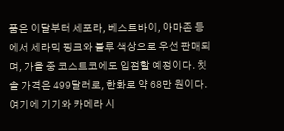품은 이달부터 세포라, 베스트바이, 아마존 등에서 세라믹 핑크와 블루 색상으로 우선 판매되며, 가을 중 코스트코에도 입점할 예정이다. 칫솔 가격은 499달러로, 한화로 약 68만 원이다. 여기에 기기와 카메라 시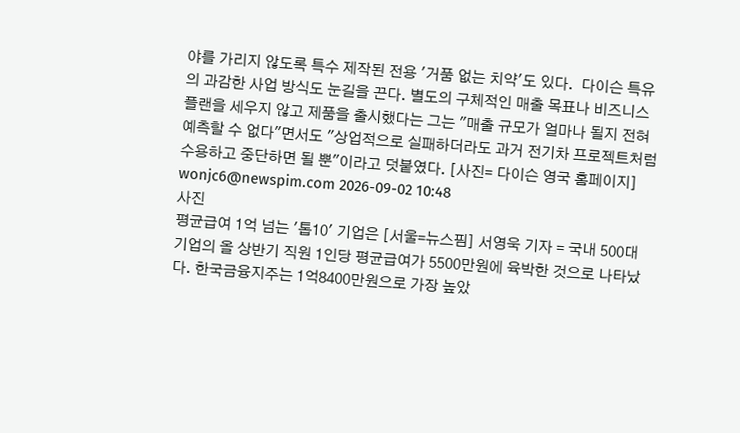야를 가리지 않도록 특수 제작된 전용 '거품 없는 치약'도 있다.  다이슨 특유의 과감한 사업 방식도 눈길을 끈다. 별도의 구체적인 매출 목표나 비즈니스 플랜을 세우지 않고 제품을 출시했다는 그는 "매출 규모가 얼마나 될지 전혀 예측할 수 없다"면서도 "상업적으로 실패하더라도 과거 전기차 프로젝트처럼 수용하고 중단하면 될 뿐"이라고 덧붙였다. [사진= 다이슨 영국 홈페이지] wonjc6@newspim.com 2026-09-02 10:48
사진
평균급여 1억 넘는 '톱10' 기업은 [서울=뉴스핌] 서영욱 기자 = 국내 500대 기업의 올 상반기 직원 1인당 평균급여가 5500만원에 육박한 것으로 나타났다. 한국금융지주는 1억8400만원으로 가장 높았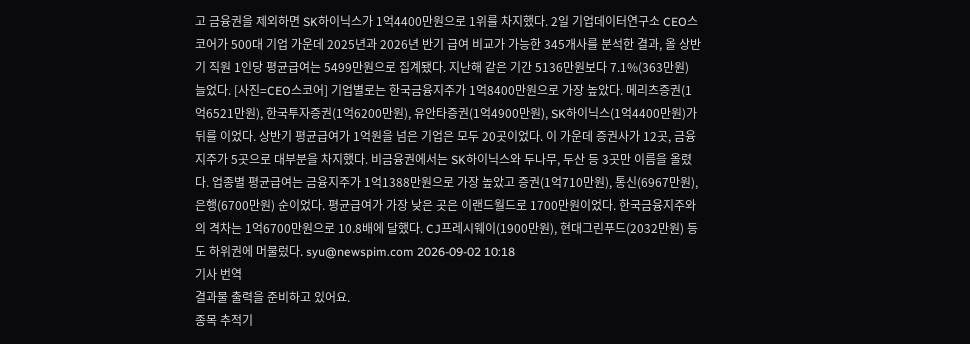고 금융권을 제외하면 SK하이닉스가 1억4400만원으로 1위를 차지했다. 2일 기업데이터연구소 CEO스코어가 500대 기업 가운데 2025년과 2026년 반기 급여 비교가 가능한 345개사를 분석한 결과, 올 상반기 직원 1인당 평균급여는 5499만원으로 집계됐다. 지난해 같은 기간 5136만원보다 7.1%(363만원) 늘었다. [사진=CEO스코어] 기업별로는 한국금융지주가 1억8400만원으로 가장 높았다. 메리츠증권(1억6521만원), 한국투자증권(1억6200만원), 유안타증권(1억4900만원), SK하이닉스(1억4400만원)가 뒤를 이었다. 상반기 평균급여가 1억원을 넘은 기업은 모두 20곳이었다. 이 가운데 증권사가 12곳, 금융지주가 5곳으로 대부분을 차지했다. 비금융권에서는 SK하이닉스와 두나무, 두산 등 3곳만 이름을 올렸다. 업종별 평균급여는 금융지주가 1억1388만원으로 가장 높았고 증권(1억710만원), 통신(6967만원), 은행(6700만원) 순이었다. 평균급여가 가장 낮은 곳은 이랜드월드로 1700만원이었다. 한국금융지주와의 격차는 1억6700만원으로 10.8배에 달했다. CJ프레시웨이(1900만원), 현대그린푸드(2032만원) 등도 하위권에 머물렀다. syu@newspim.com 2026-09-02 10:18
기사 번역
결과물 출력을 준비하고 있어요.
종목 추적기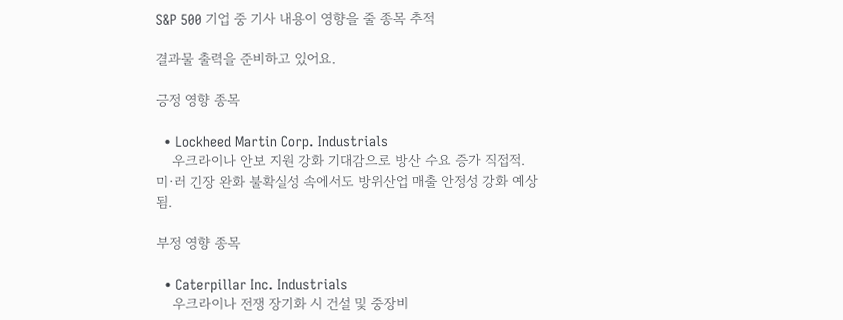S&P 500 기업 중 기사 내용이 영향을 줄 종목 추적

결과물 출력을 준비하고 있어요.

긍정 영향 종목

  • Lockheed Martin Corp. Industrials
    우크라이나 안보 지원 강화 기대감으로 방산 수요 증가 직접적. 미·러 긴장 완화 불확실성 속에서도 방위산업 매출 안정성 강화 예상됨.

부정 영향 종목

  • Caterpillar Inc. Industrials
    우크라이나 전쟁 장기화 시 건설 및 중장비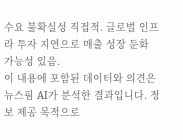수요 불확실성 직접적. 글로벌 인프라 투자 지연으로 매출 성장 둔화 가능성 있음.
이 내용에 포함된 데이터와 의견은 뉴스핌 AI가 분석한 결과입니다. 정보 제공 목적으로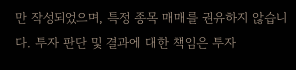만 작성되었으며, 특정 종목 매매를 권유하지 않습니다. 투자 판단 및 결과에 대한 책임은 투자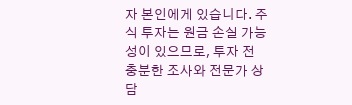자 본인에게 있습니다. 주식 투자는 원금 손실 가능성이 있으므로, 투자 전 충분한 조사와 전문가 상담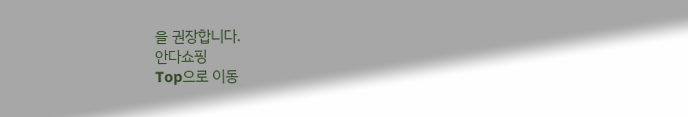을 권장합니다.
안다쇼핑
Top으로 이동